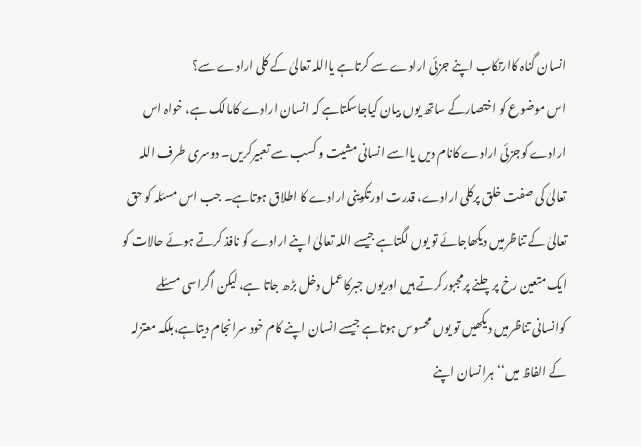انسان گناہ کاارتکاب اپنے جزئی ارادے سے کرتاہے یااللہ تعالیٰ کے کلی ارادے سے؟
اس موضوع کو اختصارکے ساتھ یوں بیان کیاجاسکتاہے کہ انسان ارادے کامالک ہے، خواہ اس ارادے کوجزئی ارادے کانام دیں یااسے انسانی مشیت و کسب سے تعبیرکریں۔ دوسری طرف اللہ تعالیٰ کی صفت خلق پرکلی ارادے، قدرت اورتکوینی ارادے کا اطلاق ہوتاہے۔ جب اس مسئلہ کو حق تعالیٰ کے تناظرمیں دیکھاجائے تو یوں لگتاہے جیسے اللہ تعالیٰ اپنے ارادے کو نافذ کرتے ہوئے حالات کو ایک متعین رخ پرچلنے پرمجبورکرتے ہیں اوریوں جبرکاعمل دخل بڑھ جاتا ہے، لیکن اگراسی مسئلے کوانسانی تناظرمیں دیکھیں تو یوں محسوس ہوتاہے جیسے انسان اپنے کام خود سرانجام دیتاہے،بلکہ معتزلہ کے الفاظ میں‘‘ہرانسان اپنے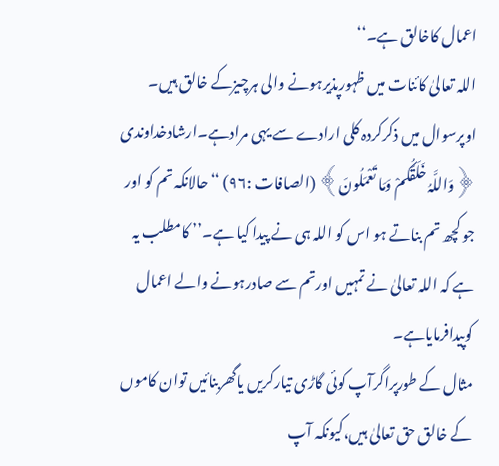اعمال کاخالق ہے۔‘‘
اللہ تعالیٰ کائنات میں ظہورپذیرہونے والی ہرچیزکے خالق ہیں۔ اوپرسوال میں ذکرکردہ کلی ارادے سے یہی مرادہے۔ارشادخداوندی ﴿وَاللَّہُ خَلَقَکُمْ وَمَا تَعْمَلُونَ﴾ (الصافات :۹۶) ‘‘حالانکہ تم کو اور جو کچھ تم بناتے ہو اس کو اللہ ہی نے پیدا کیا ہے۔’’ کامطلب یہ ہے کہ اللہ تعالیٰ نے تمہیں اورتم سے صادرہونے والے اعمال کوپیدافرمایاہے۔
مثال کے طورپراگرآپ کوئی گاڑی تیارکریں یاگھربنائیں توان کاموں کے خالق حق تعالیٰ ہیں،کیونکہ آپ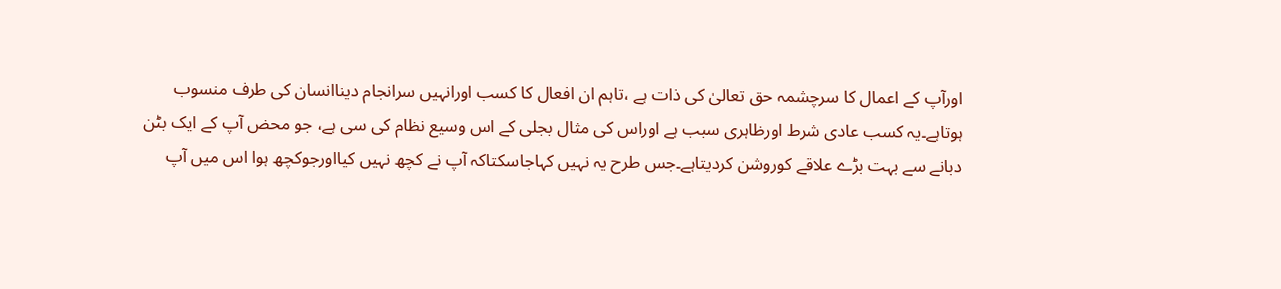اورآپ کے اعمال کا سرچشمہ حق تعالیٰ کی ذات ہے ،تاہم ان افعال کا کسب اورانہیں سرانجام دیناانسان کی طرف منسوب ہوتاہے۔یہ کسب عادی شرط اورظاہری سبب ہے اوراس کی مثال بجلی کے اس وسیع نظام کی سی ہے، جو محض آپ کے ایک بٹن دبانے سے بہت بڑے علاقے کوروشن کردیتاہے۔جس طرح یہ نہیں کہاجاسکتاکہ آپ نے کچھ نہیں کیااورجوکچھ ہوا اس میں آپ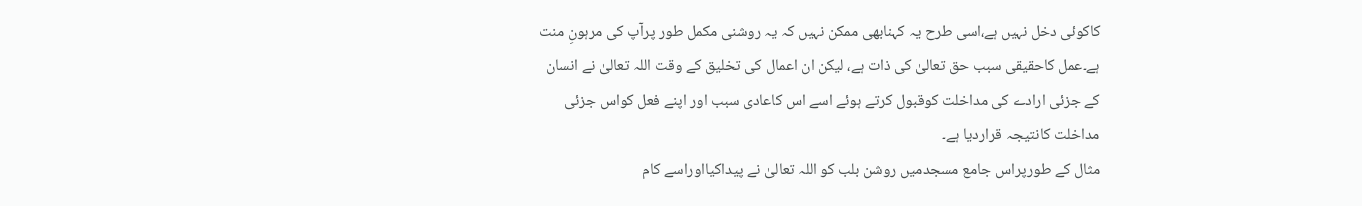کاکوئی دخل نہیں ہے،اسی طرح یہ کہنابھی ممکن نہیں کہ یہ روشنی مکمل طور پرآپ کی مرہونِ منت ہے۔عمل کاحقیقی سبب حق تعالیٰ کی ذات ہے، لیکن ان اعمال کی تخلیق کے وقت اللہ تعالیٰ نے انسان کے جزئی ارادے کی مداخلت کوقبول کرتے ہوئے اسے اس کاعادی سبب اور اپنے فعل کواس جزئی مداخلت کانتیجہ قراردیا ہے۔
مثال کے طورپراس جامع مسجدمیں روشن بلب کو اللہ تعالیٰ نے پیداکیااوراسے کام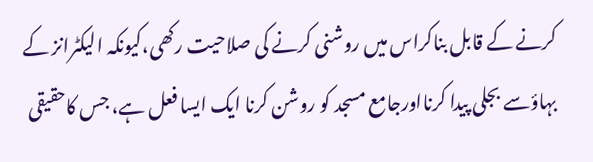کرنے کے قابل بناکراس میں روشنی کرنے کی صلاحیت رکھی،کیونکہ الیکٹرانز کے بہاؤسے بجلی پیدا کرنااورجامع مسجد کو روشن کرنا ایک ایسا فعل ہے، جس کاحقیقی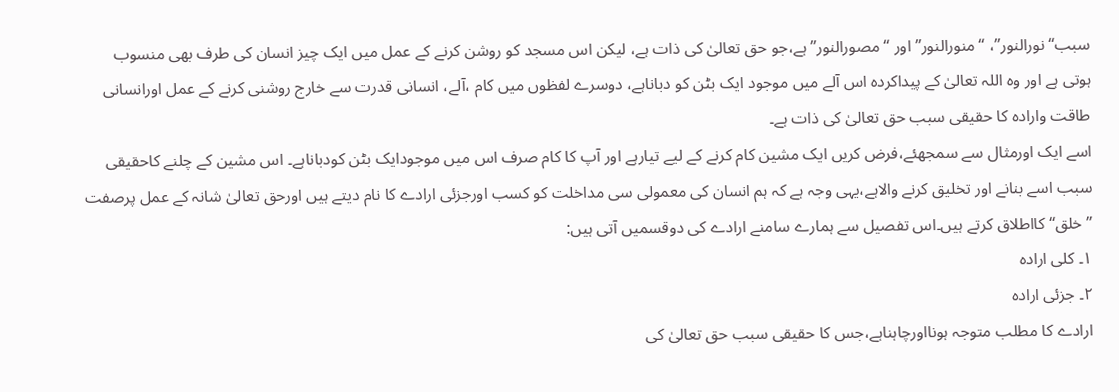سبب‘‘نورالنور’’، ‘‘منورالنور’’ اور ‘‘مصورالنور’’ہے،جو حق تعالیٰ کی ذات ہے، لیکن اس مسجد کو روشن کرنے کے عمل میں ایک چیز انسان کی طرف بھی منسوب ہوتی ہے اور وہ اللہ تعالیٰ کے پیداکردہ اس آلے میں موجود ایک بٹن کو دباناہے، دوسرے لفظوں میں کام ،آلے، انسانی قدرت سے خارج روشنی کرنے کے عمل اورانسانی طاقت وارادہ کا حقیقی سبب حق تعالیٰ کی ذات ہے۔
اسے ایک اورمثال سے سمجھئے،فرض کریں ایک مشین کام کرنے کے لیے تیارہے اور آپ کا کام صرف اس میں موجودایک بٹن کودباناہے۔ اس مشین کے چلنے کاحقیقی سبب اسے بنانے اور تخلیق کرنے والاہے،یہی وجہ ہے کہ ہم انسان کی معمولی سی مداخلت کو کسب اورجزئی ارادے کا نام دیتے ہیں اورحق تعالیٰ شانہ کے عمل پرصفت ’’خلق‘‘ کااطلاق کرتے ہیں۔اس تفصیل سے ہمارے سامنے ارادے کی دوقسمیں آتی ہیں:
۱۔ کلی ارادہ
۲۔ جزئی ارادہ
ارادے کا مطلب متوجہ ہونااورچاہناہے،جس کا حقیقی سبب حق تعالیٰ کی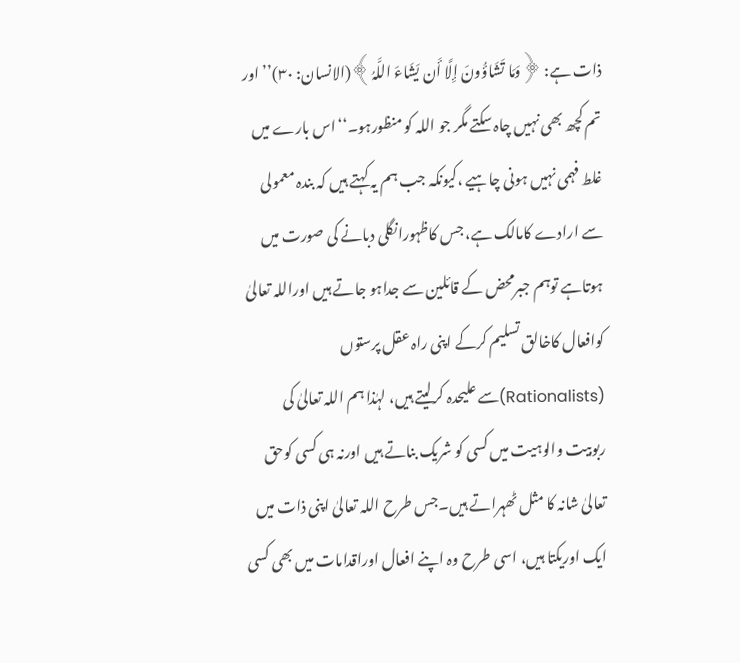ذات ہے: ﴿وَمَا تَشَاؤُونَ إِلَّا أَن یَشَاءَ اللَّہُ﴾(الانسان: ۳۰)’’اور تم کچھ بھی نہیں چاہ سکتے مگر جو اللہ کو منظورہو۔‘‘اس بارے میں غلط فہمی نہیں ہونی چاہیے ،کیونکہ جب ہم یہ کہتے ہیں کہ بندہ معمولی سے ارادے کامالک ہے، جس کاظہورانگلی دبانے کی صورت میں ہوتاہے توہم جبرمحض کے قائلین سے جداہو جاتے ہیں اوراللہ تعالیٰ کوافعال کاخالق تسلیم کرکے اپنی راہ عقل پرستوں (Rationalists)سے علیحدہ کرلیتے ہیں، لہٰذا ہم اللہ تعالیٰ کی ربوبیت والوہیت میں کسی کو شریک بناتے ہیں اورنہ ہی کسی کوحق تعالیٰ شانہ کا مثل ٹھہراتے ہیں۔جس طرح اللہ تعالیٰ اپنی ذات میں ایک اوریکتا ہیں، اسی طرح وہ اپنے افعال اوراقدامات میں بھی کسی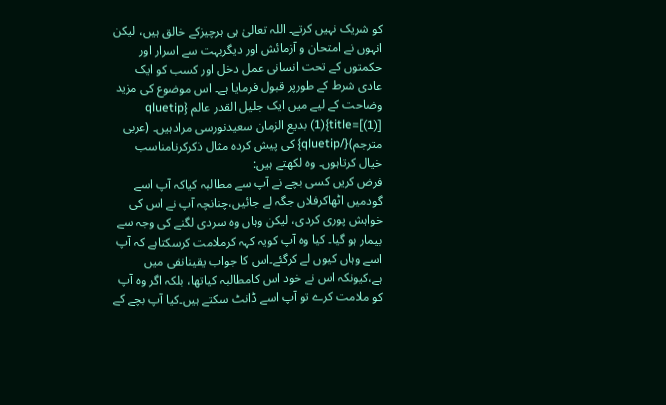کو شریک نہیں کرتے۔ اللہ تعالیٰ ہی ہرچیزکے خالق ہیں، لیکن انہوں نے امتحان و آزمائش اور دیگربہت سے اسرار اور حکمتوں کے تحت انسانی عمل دخل اور کسب کو ایک عادی شرط کے طورپر قبول فرمایا ہے۔ اس موضوع کی مزید وضاحت کے لیے میں ایک جلیل القدر عالم {qluetip title=[(1)]}(1) بدیع الزمان سعیدنورسی مرادہیں۔ (عربی مترجم){/qluetip} کی پیش کردہ مثال ذکرکرنامناسب خیال کرتاہوں۔ وہ لکھتے ہیں:
فرض کریں کسی بچے نے آپ سے مطالبہ کیاکہ آپ اسے گودمیں اٹھاکرفلاں جگہ لے جائیں،چنانچہ آپ نے اس کی خواہش پوری کردی، لیکن وہاں وہ سردی لگنے کی وجہ سے بیمار ہو گیا۔ کیا وہ آپ کویہ کہہ کرملامت کرسکتاہے کہ آپ اسے وہاں کیوں لے کرگئے۔اس کا جواب یقینانفی میں ہے،کیونکہ اس نے خود اس کامطالبہ کیاتھا، بلکہ اگر وہ آپ کو ملامت کرے تو آپ اسے ڈانٹ سکتے ہیں۔کیا آپ بچے کے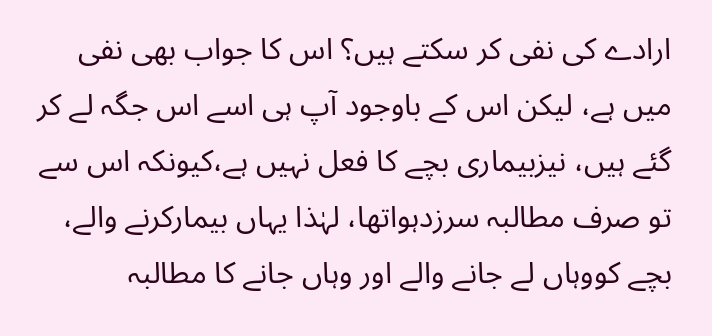ارادے کی نفی کر سکتے ہیں؟ اس کا جواب بھی نفی میں ہے، لیکن اس کے باوجود آپ ہی اسے اس جگہ لے کر گئے ہیں، نیزبیماری بچے کا فعل نہیں ہے،کیونکہ اس سے تو صرف مطالبہ سرزدہواتھا، لہٰذا یہاں بیمارکرنے والے، بچے کووہاں لے جانے والے اور وہاں جانے کا مطالبہ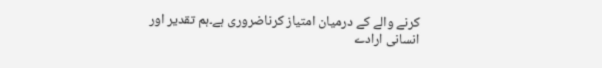کرنے والے کے درمیان امتیاز کرناضروری ہے۔ہم تقدیر اور انسانی ارادے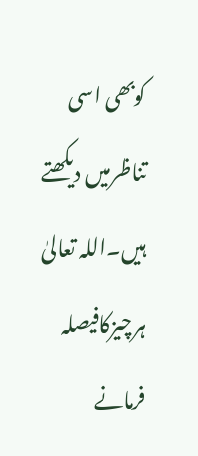کوبھی اسی تناظرمیں دیکھتے ہیں۔اللہ تعالیٰ ہرچیزکافیصلہ فرمانے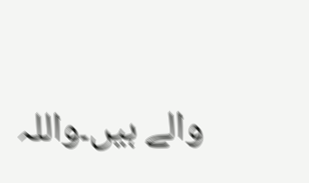والے ہیں۔واللہ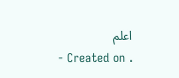اعلم
- Created on .